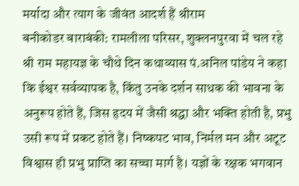मर्यादा और त्याग के जीवंत आदर्श हैं श्रीराम
बनीकोडर बाराबंकी: रामलीला परिसर, शुक्लनपुरवा में चल रहे श्री राम महायज्ञ के चौथे दिन कथाव्यास पं.अनिल पांडेय ने कहा कि ईश्वर सर्वव्यापक है, किंतु उनके दर्शन साधक की भावना के अनुरूप होते हैं, जिस हृदय में जैसी श्रद्धा और भक्ति होती है, प्रभु उसी रूप में प्रकट होते हैं। निष्कपट भाव, निर्मल मन और अटूट विश्वास ही प्रभु प्राप्ति का सच्चा मार्ग है। यज्ञों के रक्षक भगवान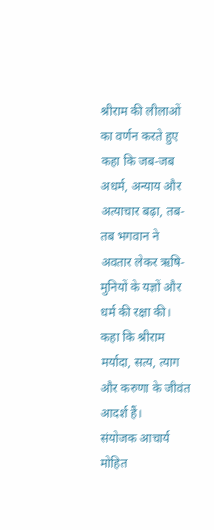श्रीराम की लीलाओं का वर्णन करते हुए कहा कि जब-जब अधर्म, अन्याय और अत्याचार बढ़ा, तब-तब भगवान ने अवतार लेकर ऋषि-मुनियों के यज्ञों और धर्म की रक्षा की। कहा कि श्रीराम मर्यादा, सत्य, त्याग और करुणा के जीवंत आदर्श हैं।
संयोजक आचार्य मोहित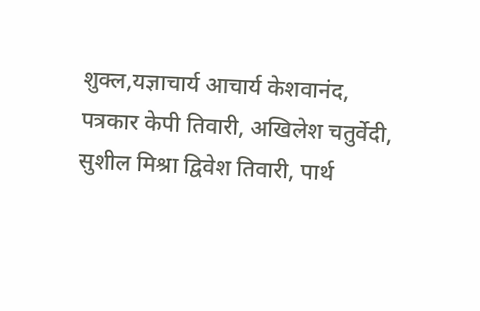शुक्ल,यज्ञाचार्य आचार्य केशवानंद, पत्रकार केपी तिवारी, अखिलेश चतुर्वेदी, सुशील मिश्रा द्विवेश तिवारी, पार्थ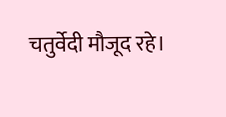चतुर्वेदी मौजूद रहे।